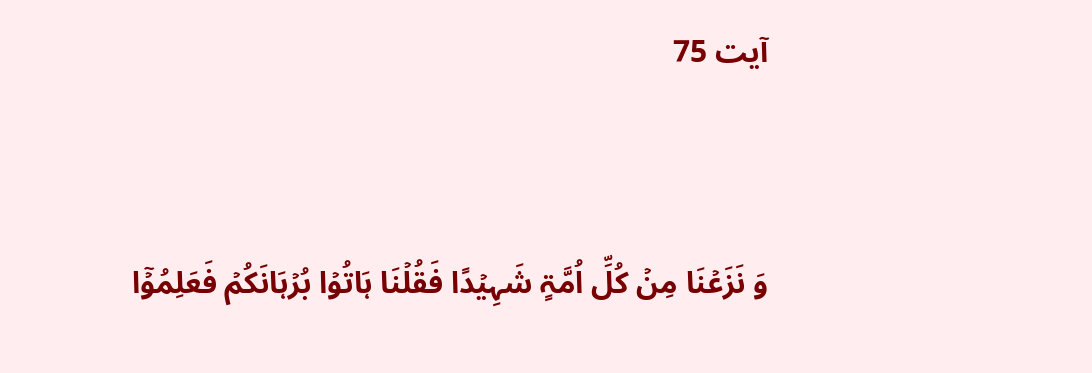آیت 75


وَ نَزَعۡنَا مِنۡ کُلِّ اُمَّۃٍ شَہِیۡدًا فَقُلۡنَا ہَاتُوۡا بُرۡہَانَکُمۡ فَعَلِمُوۡۤا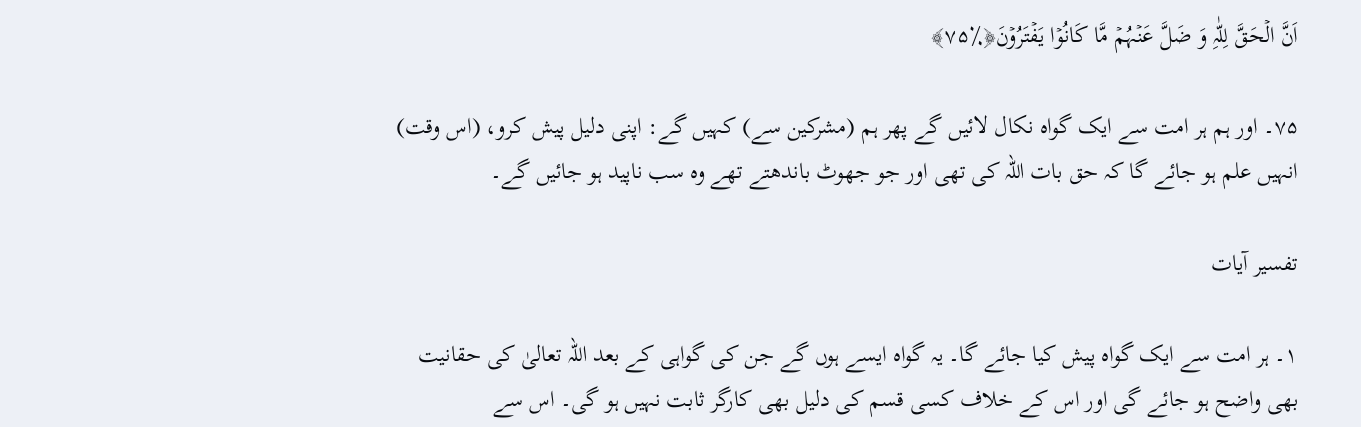اَنَّ الۡحَقَّ لِلّٰہِ وَ ضَلَّ عَنۡہُمۡ مَّا کَانُوۡا یَفۡتَرُوۡنَ﴿٪۷۵﴾

۷۵۔ اور ہم ہر امت سے ایک گواہ نکال لائیں گے پھر ہم (مشرکین سے) کہیں گے: اپنی دلیل پیش کرو، (اس وقت) انہیں علم ہو جائے گا کہ حق بات اللہ کی تھی اور جو جھوٹ باندھتے تھے وہ سب ناپید ہو جائیں گے۔

تفسیر آیات

۱۔ ہر امت سے ایک گواہ پیش کیا جائے گا۔ یہ گواہ ایسے ہوں گے جن کی گواہی کے بعد اللہ تعالیٰ کی حقانیت بھی واضح ہو جائے گی اور اس کے خلاف کسی قسم کی دلیل بھی کارگر ثابت نہیں ہو گی۔ اس سے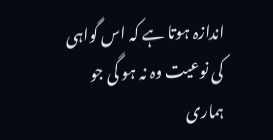اندازہ ہوتا ہے کہ اس گواہی کی نوعیت وہ نہ ہو گی جو ہماری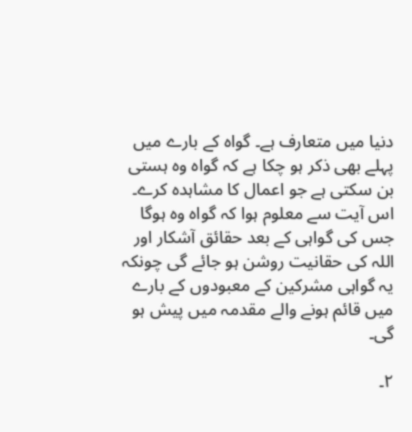دنیا میں متعارف ہے۔ گواہ کے بارے میں پہلے بھی ذکر ہو چکا ہے کہ گواہ وہ ہستی بن سکتی ہے جو اعمال کا مشاہدہ کرے۔ اس آیت سے معلوم ہوا کہ گواہ وہ ہوگا جس کی گواہی کے بعد حقائق آشکار اور اللہ کی حقانیت روشن ہو جائے گی چونکہ یہ گواہی مشرکین کے معبودوں کے بارے میں قائم ہونے والے مقدمہ میں پیش ہو گی۔

۲۔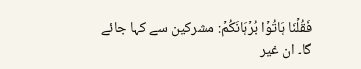فَقُلۡنَا ہَاتُوۡا بُرۡہَانَکُمۡ: مشرکین سے کہا جائے گا۔ ان غیر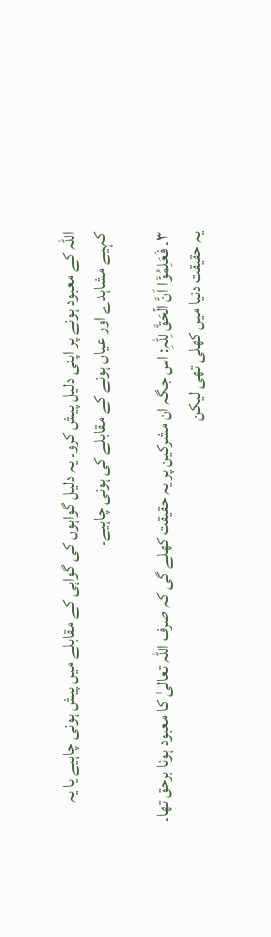اللہ کے معبود ہونے پر اپنی دلیل پیش کرو۔ یہ دلیل گواہوں کی گواہی کے مقابلے میں پیش ہونی چاہیے یا یہ کہیے مشاہدے اور عیاں ہونے کے مقابلے کی ہونی چاہیے۔

۳۔ فَعَلِمُوۡۤا اَنَّ الۡحَقَّ لِلّٰہِ: اس جگہ ان مشرکین پر یہ حقیقت کھلے گی کہ صرف اللہ تعالیٰ کا معبود ہونا برحق تھا۔ یہ حقیقت دنیا میں کھلی تھی لیکن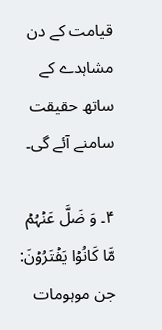قیامت کے دن مشاہدے کے ساتھ حقیقت سامنے آئے گی۔

۴۔ وَ ضَلَّ عَنۡہُمۡ مَّا کَانُوۡا یَفۡتَرُوۡنَ: جن موہومات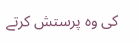کی وہ پرستش کرتے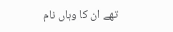تھے ان کا وہاں نام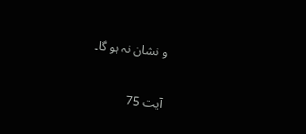و نشان نہ ہو گا۔


آیت 75